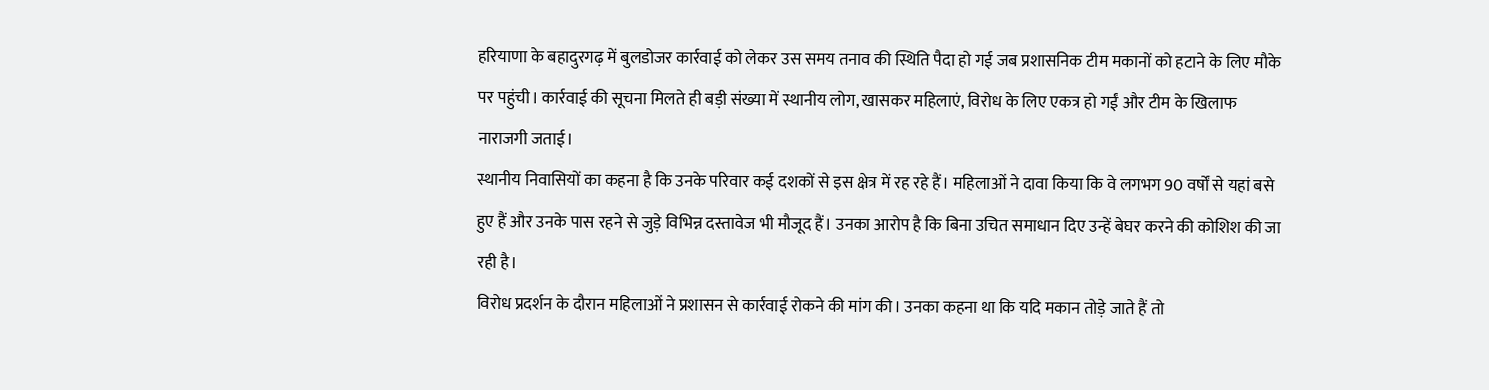हरियाणा के बहादुरगढ़ में बुलडोजर कार्रवाई को लेकर उस समय तनाव की स्थिति पैदा हो गई जब प्रशासनिक टीम मकानों को हटाने के लिए मौके पर पहुंची। कार्रवाई की सूचना मिलते ही बड़ी संख्या में स्थानीय लोग, खासकर महिलाएं, विरोध के लिए एकत्र हो गईं और टीम के खिलाफ नाराजगी जताई।
स्थानीय निवासियों का कहना है कि उनके परिवार कई दशकों से इस क्षेत्र में रह रहे हैं। महिलाओं ने दावा किया कि वे लगभग 90 वर्षों से यहां बसे हुए हैं और उनके पास रहने से जुड़े विभिन्न दस्तावेज भी मौजूद हैं। उनका आरोप है कि बिना उचित समाधान दिए उन्हें बेघर करने की कोशिश की जा रही है।
विरोध प्रदर्शन के दौरान महिलाओं ने प्रशासन से कार्रवाई रोकने की मांग की। उनका कहना था कि यदि मकान तोड़े जाते हैं तो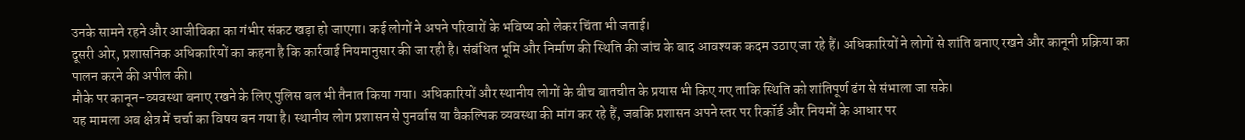उनके सामने रहने और आजीविका का गंभीर संकट खड़ा हो जाएगा। कई लोगों ने अपने परिवारों के भविष्य को लेकर चिंता भी जताई।
दूसरी ओर, प्रशासनिक अधिकारियों का कहना है कि कार्रवाई नियमानुसार की जा रही है। संबंधित भूमि और निर्माण की स्थिति की जांच के बाद आवश्यक कदम उठाए जा रहे हैं। अधिकारियों ने लोगों से शांति बनाए रखने और कानूनी प्रक्रिया का पालन करने की अपील की।
मौके पर कानून-व्यवस्था बनाए रखने के लिए पुलिस बल भी तैनात किया गया। अधिकारियों और स्थानीय लोगों के बीच बातचीत के प्रयास भी किए गए ताकि स्थिति को शांतिपूर्ण ढंग से संभाला जा सके।
यह मामला अब क्षेत्र में चर्चा का विषय बन गया है। स्थानीय लोग प्रशासन से पुनर्वास या वैकल्पिक व्यवस्था की मांग कर रहे हैं, जबकि प्रशासन अपने स्तर पर रिकॉर्ड और नियमों के आधार पर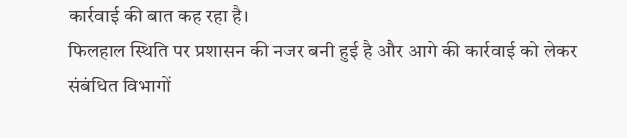कार्रवाई की बात कह रहा है।
फिलहाल स्थिति पर प्रशासन की नजर बनी हुई है और आगे की कार्रवाई को लेकर संबंधित विभागों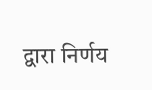द्वारा निर्णय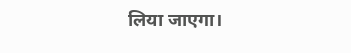लिया जाएगा।